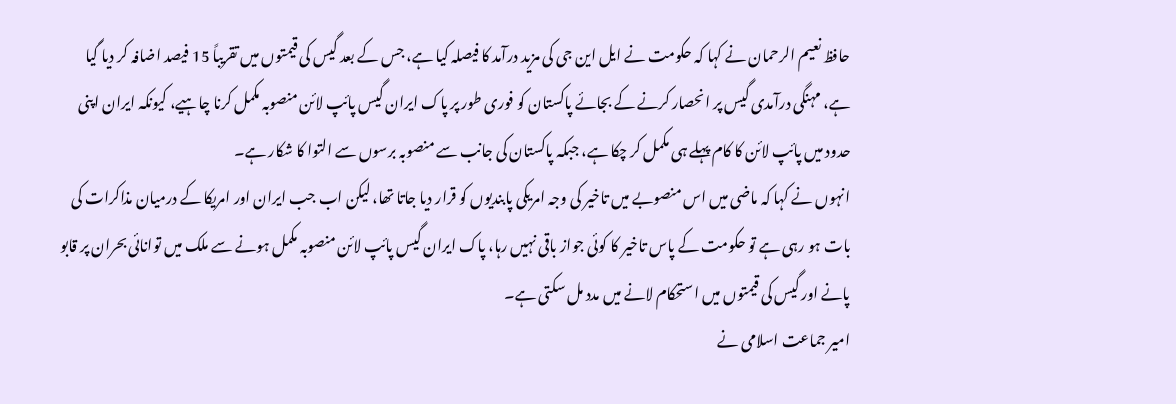حافظ نعیم الرحمان نے کہا کہ حکومت نے ایل این جی کی مزید درآمد کا فیصلہ کیا ہے، جس کے بعد گیس کی قیمتوں میں تقریباً 15 فیصد اضافہ کر دیا گیا ہے، مہنگی درآمدی گیس پر انحصار کرنے کے بجائے پاکستان کو فوری طور پر پاک ایران گیس پائپ لائن منصوبہ مکمل کرنا چاہیے، کیونکہ ایران اپنی حدود میں پائپ لائن کا کام پہلے ہی مکمل کر چکا ہے، جبکہ پاکستان کی جانب سے منصوبہ برسوں سے التوا کا شکار ہے۔
انہوں نے کہا کہ ماضی میں اس منصوبے میں تاخیر کی وجہ امریکی پابندیوں کو قرار دیا جاتا تھا، لیکن اب جب ایران اور امریکا کے درمیان مذاکرات کی بات ہو رہی ہے تو حکومت کے پاس تاخیر کا کوئی جواز باقی نہیں رہا، پاک ایران گیس پائپ لائن منصوبہ مکمل ہونے سے ملک میں توانائی بحران پر قابو پانے اور گیس کی قیمتوں میں استحکام لانے میں مدد مل سکتی ہے۔
امیر جماعت اسلامی نے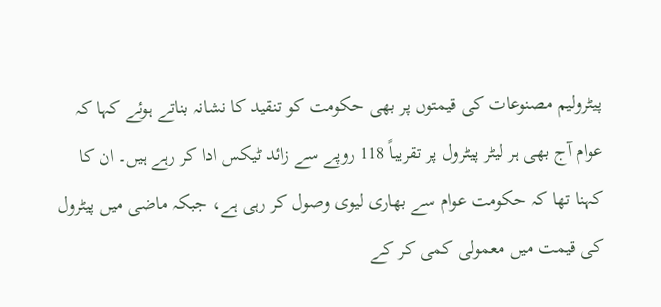پیٹرولیم مصنوعات کی قیمتوں پر بھی حکومت کو تنقید کا نشانہ بناتے ہوئے کہا کہ عوام آج بھی ہر لیٹر پیٹرول پر تقریباً 118 روپے سے زائد ٹیکس ادا کر رہے ہیں۔ ان کا کہنا تھا کہ حکومت عوام سے بھاری لیوی وصول کر رہی ہے، جبکہ ماضی میں پیٹرول کی قیمت میں معمولی کمی کر کے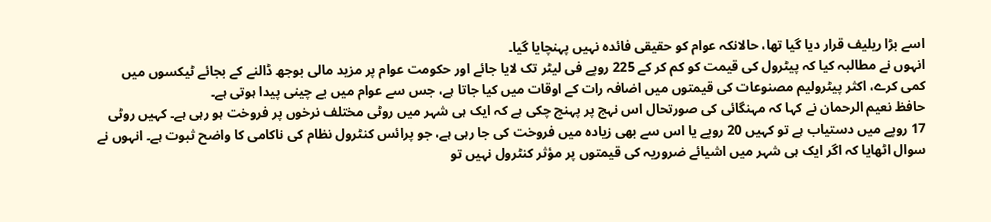اسے بڑا ریلیف قرار دیا گیا تھا، حالانکہ عوام کو حقیقی فائدہ نہیں پہنچایا گیا۔
انہوں نے مطالبہ کیا کہ پیٹرول کی قیمت کو کم کر کے 225 روپے فی لیٹر تک لایا جائے اور حکومت عوام پر مزید مالی بوجھ ڈالنے کے بجائے ٹیکسوں میں کمی کرے، اکثر پیٹرولیم مصنوعات کی قیمتوں میں اضافہ رات کے اوقات میں کیا جاتا ہے، جس سے عوام میں بے چینی پیدا ہوتی ہے۔
حافظ نعیم الرحمان نے کہا کہ مہنگائی کی صورتحال اس نہج پر پہنچ چکی ہے کہ ایک ہی شہر میں روٹی مختلف نرخوں پر فروخت ہو رہی ہے۔ کہیں روٹی 17 روپے میں دستیاب ہے تو کہیں 20 روپے یا اس سے بھی زیادہ میں فروخت کی جا رہی ہے، جو پرائس کنٹرول نظام کی ناکامی کا واضح ثبوت ہے۔ انہوں نے سوال اٹھایا کہ اگر ایک ہی شہر میں اشیائے ضروریہ کی قیمتوں پر مؤثر کنٹرول نہیں تو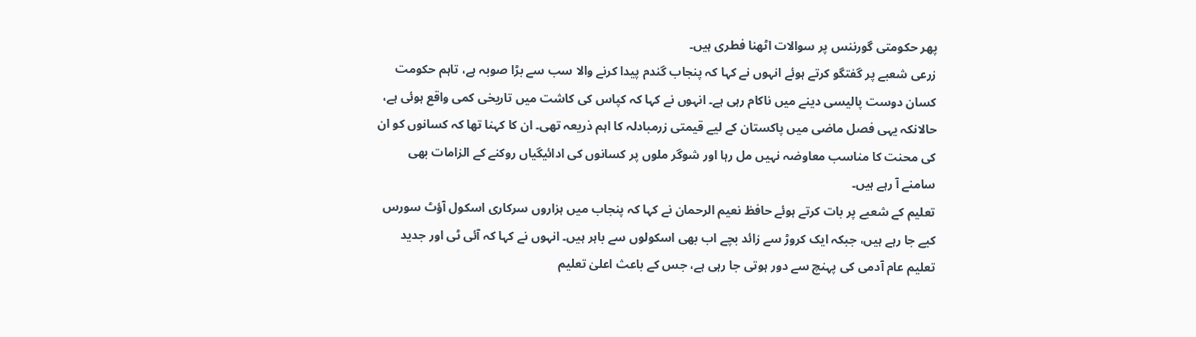پھر حکومتی گورننس پر سوالات اٹھنا فطری ہیں۔
زرعی شعبے پر گفتگو کرتے ہوئے انہوں نے کہا کہ پنجاب گندم پیدا کرنے والا سب سے بڑا صوبہ ہے، تاہم حکومت کسان دوست پالیسی دینے میں ناکام رہی ہے۔ انہوں نے کہا کہ کپاس کی کاشت میں تاریخی کمی واقع ہوئی ہے، حالانکہ یہی فصل ماضی میں پاکستان کے لیے قیمتی زرمبادلہ کا اہم ذریعہ تھی۔ ان کا کہنا تھا کہ کسانوں کو ان کی محنت کا مناسب معاوضہ نہیں مل رہا اور شوگر ملوں پر کسانوں کی ادائیگیاں روکنے کے الزامات بھی سامنے آ رہے ہیں۔
تعلیم کے شعبے پر بات کرتے ہوئے حافظ نعیم الرحمان نے کہا کہ پنجاب میں ہزاروں سرکاری اسکول آؤٹ سورس کیے جا رہے ہیں، جبکہ ایک کروڑ سے زائد بچے اب بھی اسکولوں سے باہر ہیں۔ انہوں نے کہا کہ آئی ٹی اور جدید تعلیم عام آدمی کی پہنچ سے دور ہوتی جا رہی ہے، جس کے باعث اعلیٰ تعلیم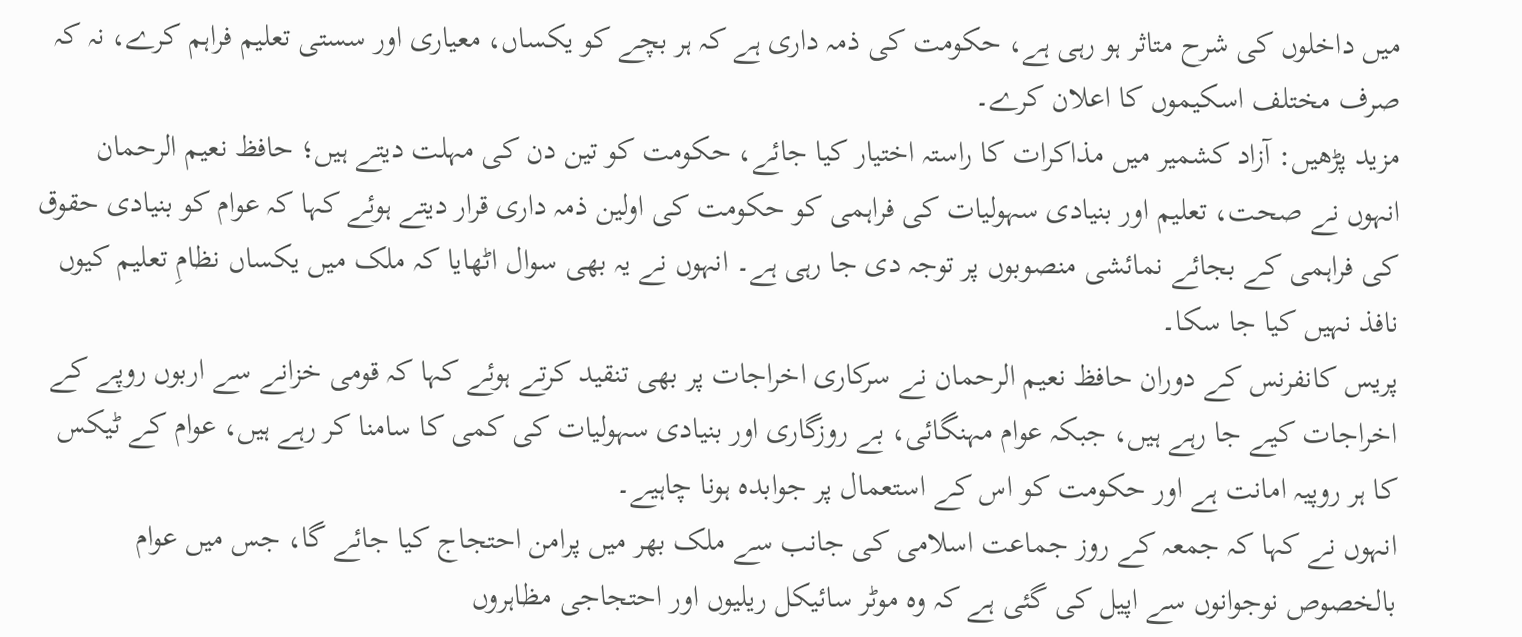میں داخلوں کی شرح متاثر ہو رہی ہے، حکومت کی ذمہ داری ہے کہ ہر بچے کو یکساں، معیاری اور سستی تعلیم فراہم کرے، نہ کہ صرف مختلف اسکیموں کا اعلان کرے۔
مزید پڑھیں: آزاد کشمیر میں مذاکرات کا راستہ اختیار کیا جائے، حکومت کو تین دن کی مہلت دیتے ہیں؛ حافظ نعیم الرحمان
انہوں نے صحت، تعلیم اور بنیادی سہولیات کی فراہمی کو حکومت کی اولین ذمہ داری قرار دیتے ہوئے کہا کہ عوام کو بنیادی حقوق کی فراہمی کے بجائے نمائشی منصوبوں پر توجہ دی جا رہی ہے۔ انہوں نے یہ بھی سوال اٹھایا کہ ملک میں یکساں نظامِ تعلیم کیوں نافذ نہیں کیا جا سکا۔
پریس کانفرنس کے دوران حافظ نعیم الرحمان نے سرکاری اخراجات پر بھی تنقید کرتے ہوئے کہا کہ قومی خزانے سے اربوں روپے کے اخراجات کیے جا رہے ہیں، جبکہ عوام مہنگائی، بے روزگاری اور بنیادی سہولیات کی کمی کا سامنا کر رہے ہیں، عوام کے ٹیکس کا ہر روپیہ امانت ہے اور حکومت کو اس کے استعمال پر جوابدہ ہونا چاہیے۔
انہوں نے کہا کہ جمعہ کے روز جماعت اسلامی کی جانب سے ملک بھر میں پرامن احتجاج کیا جائے گا، جس میں عوام بالخصوص نوجوانوں سے اپیل کی گئی ہے کہ وہ موٹر سائیکل ریلیوں اور احتجاجی مظاہروں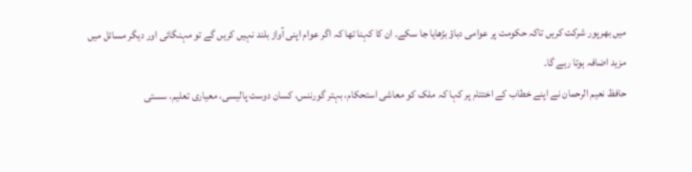میں بھرپور شرکت کریں تاکہ حکومت پر عوامی دباؤ بڑھایا جا سکے۔ ان کا کہنا تھا کہ اگر عوام اپنی آواز بلند نہیں کریں گے تو مہنگائی اور دیگر مسائل میں مزید اضافہ ہوتا رہے گا۔
حافظ نعیم الرحمان نے اپنے خطاب کے اختتام پر کہا کہ ملک کو معاشی استحکام، بہتر گورننس، کسان دوست پالیسی، معیاری تعلیم، سستی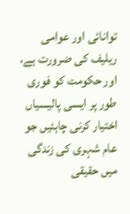توانائی اور عوامی ریلیف کی ضرورت ہے، اور حکومت کو فوری طور پر ایسی پالیسیاں اختیار کرنی چاہئیں جو عام شہری کی زندگی میں حقیقی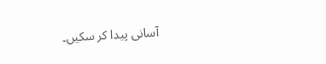آسانی پیدا کر سکیں۔